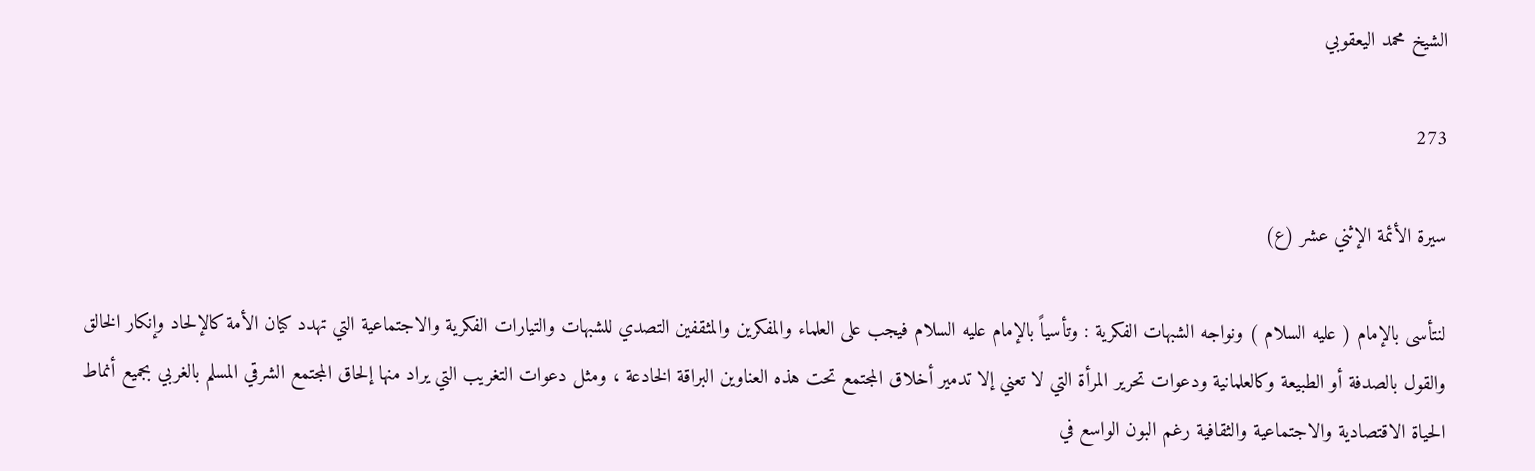الشيخ محمد اليعقوبي

273

سيرة الأئمة الإثني عشر (ع)

لنتأسى بالإمام ( عليه السلام ) ونواجه الشبهات الفكرية : وتأسياً بالإمام عليه السلام فيجب على العلماء والمفكرين والمثقفين التصدي للشبهات والتيارات الفكرية والاجتماعية التي تهدد كيان الأمة كالإلحاد وإنكار الخالق والقول بالصدفة أو الطبيعة وكالعلمانية ودعوات تحرير المرأة التي لا تعني إلا تدمير أخلاق المجتمع تحت هذه العناوين البراقة الخادعة ، ومثل دعوات التغريب التي يراد منها إلحاق المجتمع الشرقي المسلم بالغربي بجميع أنماط الحياة الاقتصادية والاجتماعية والثقافية رغم البون الواسع في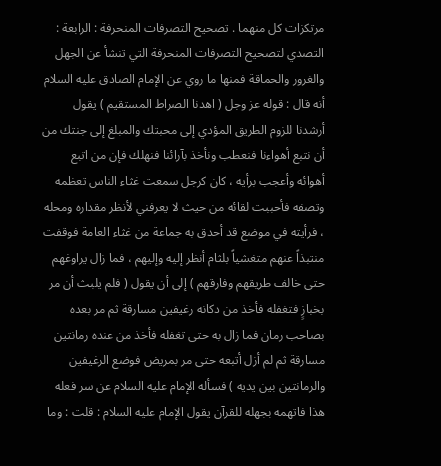مرتكزات كل منهما . تصحيح التصرفات المنحرفة : الرابعة : التصدي لتصحيح التصرفات المنحرفة التي تنشأ عن الجهل والغرور والحماقة فمنها ما روي عن الإمام الصادق عليه السلام أنه قال : قوله عز وجل ( اهدنا الصراط المستقيم ) يقول أرشدنا للزوم الطريق المؤدي إلى محبتك والمبلغ إلى جنتك من أن نتبع أهواءنا فنعطب ونأخذ بآرائنا فنهلك فإن من اتبع أهوائه وأعجب برأيه ، كان كرجل سمعت غثاء الناس تعظمه وتصفه فأحببت لقائه من حيث لا يعرفني لأنظر مقداره ومحله ، فرأيته في موضع قد أحدق به جماعة من غثاء العامة فوقفت منتبذاً عنهم متغشياً بلثام أنظر إليه وإليهم ، فما زال يراوغهم حتى خالف طريقهم وفارقهم ) إلى أن يقول ( فلم يلبث أن مر بخبازٍ فتغفله فأخذ من دكانه رغيفين مسارقة ثم مر بعده بصاحب رمان فما زال به حتى تغفله فأخذ من عنده رمانتين مسارقة ثم لم أزل أتبعه حتى مر بمريض فوضع الرغيفين والرمانتين بين يديه ) فسأله الإمام عليه السلام عن سر فعله هذا فاتهمه بجهله للقرآن يقول الإمام عليه السلام : قلت : وما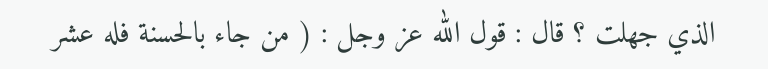الذي جهلت ؟ قال : قول الله عز وجل : ( من جاء بالحسنة فله عشر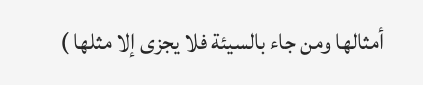أمثالها ومن جاء بالسيئة فلا يجزى إلا مثلها )